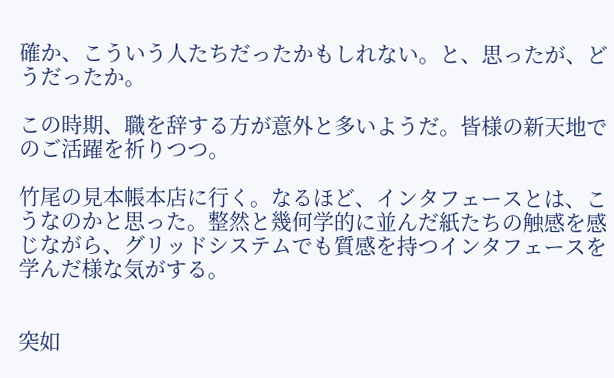確か、こういう人たちだったかもしれない。と、思ったが、どうだったか。

この時期、職を辞する方が意外と多いようだ。皆様の新天地でのご活躍を祈りつつ。

竹尾の見本帳本店に行く。なるほど、インタフェースとは、こうなのかと思った。整然と幾何学的に並んだ紙たちの触感を感じながら、グリッドシステムでも質感を持つインタフェースを学んだ様な気がする。


突如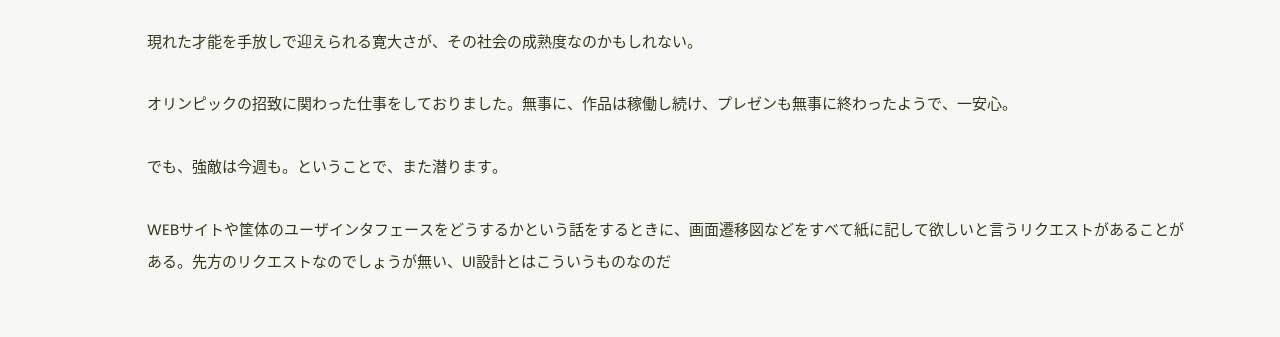現れた才能を手放しで迎えられる寛大さが、その社会の成熟度なのかもしれない。

オリンピックの招致に関わった仕事をしておりました。無事に、作品は稼働し続け、プレゼンも無事に終わったようで、一安心。

でも、強敵は今週も。ということで、また潜ります。

WEBサイトや筐体のユーザインタフェースをどうするかという話をするときに、画面遷移図などをすべて紙に記して欲しいと言うリクエストがあることがある。先方のリクエストなのでしょうが無い、UI設計とはこういうものなのだ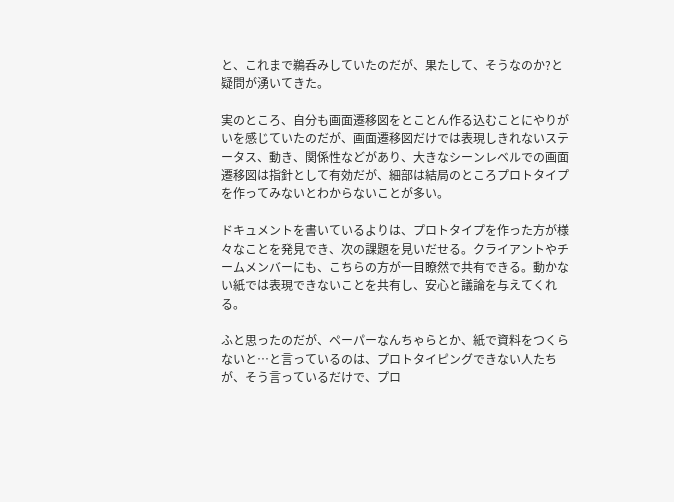と、これまで鵜呑みしていたのだが、果たして、そうなのか?と疑問が湧いてきた。

実のところ、自分も画面遷移図をとことん作る込むことにやりがいを感じていたのだが、画面遷移図だけでは表現しきれないステータス、動き、関係性などがあり、大きなシーンレベルでの画面遷移図は指針として有効だが、細部は結局のところプロトタイプを作ってみないとわからないことが多い。

ドキュメントを書いているよりは、プロトタイプを作った方が様々なことを発見でき、次の課題を見いだせる。クライアントやチームメンバーにも、こちらの方が一目瞭然で共有できる。動かない紙では表現できないことを共有し、安心と議論を与えてくれる。

ふと思ったのだが、ペーパーなんちゃらとか、紙で資料をつくらないと…と言っているのは、プロトタイピングできない人たちが、そう言っているだけで、プロ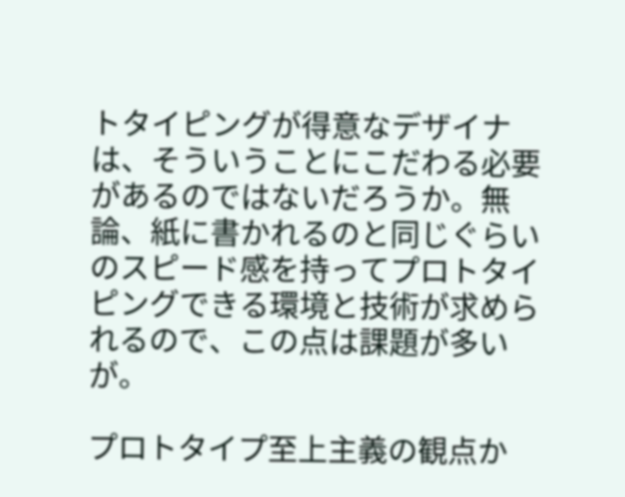トタイピングが得意なデザイナは、そういうことにこだわる必要があるのではないだろうか。無論、紙に書かれるのと同じぐらいのスピード感を持ってプロトタイピングできる環境と技術が求められるので、この点は課題が多いが。

プロトタイプ至上主義の観点か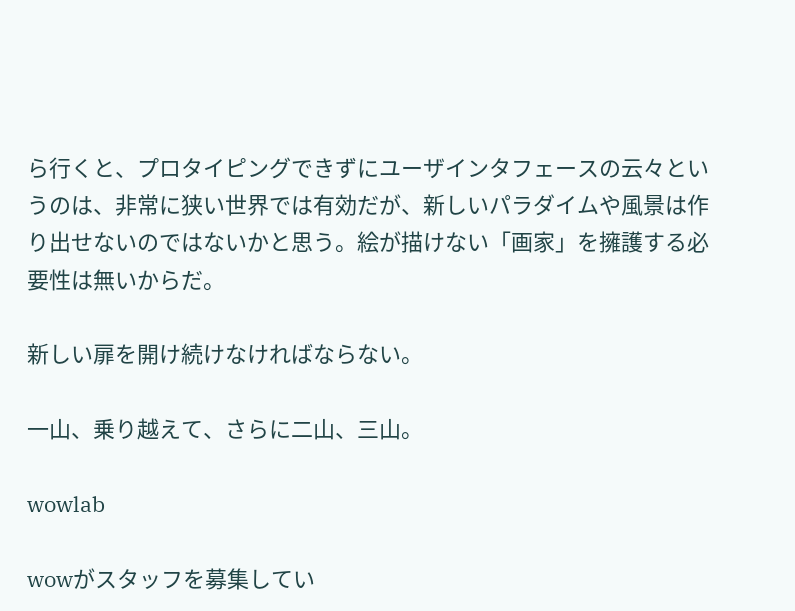ら行くと、プロタイピングできずにユーザインタフェースの云々というのは、非常に狭い世界では有効だが、新しいパラダイムや風景は作り出せないのではないかと思う。絵が描けない「画家」を擁護する必要性は無いからだ。

新しい扉を開け続けなければならない。

一山、乗り越えて、さらに二山、三山。

wowlab

wowがスタッフを募集してい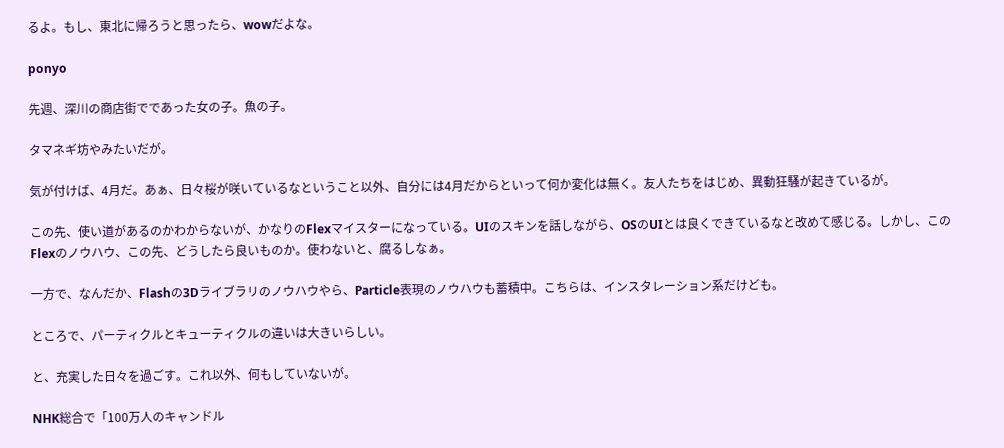るよ。もし、東北に帰ろうと思ったら、wowだよな。

ponyo

先週、深川の商店街でであった女の子。魚の子。

タマネギ坊やみたいだが。

気が付けば、4月だ。あぁ、日々桜が咲いているなということ以外、自分には4月だからといって何か変化は無く。友人たちをはじめ、異動狂騒が起きているが。

この先、使い道があるのかわからないが、かなりのFlexマイスターになっている。UIのスキンを話しながら、OSのUIとは良くできているなと改めて感じる。しかし、このFlexのノウハウ、この先、どうしたら良いものか。使わないと、腐るしなぁ。

一方で、なんだか、Flashの3Dライブラリのノウハウやら、Particle表現のノウハウも蓄積中。こちらは、インスタレーション系だけども。

ところで、パーティクルとキューティクルの違いは大きいらしい。

と、充実した日々を過ごす。これ以外、何もしていないが。

NHK総合で「100万人のキャンドル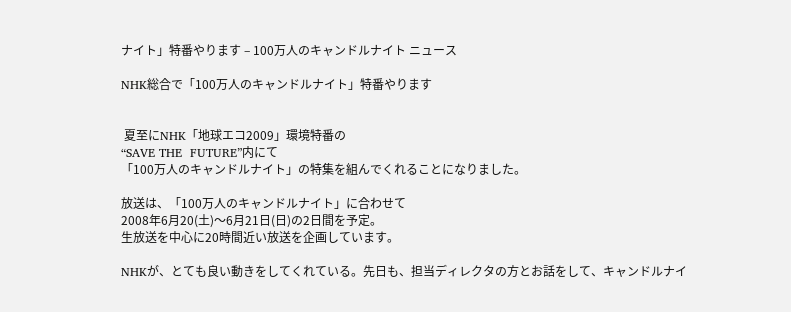ナイト」特番やります – 100万人のキャンドルナイト ニュース

NHK総合で「100万人のキャンドルナイト」特番やります


 夏至にNHK「地球エコ2009」環境特番の
“SAVE THE  FUTURE”内にて
「100万人のキャンドルナイト」の特集を組んでくれることになりました。

放送は、「100万人のキャンドルナイト」に合わせて
2008年6月20(土)〜6月21日(日)の2日間を予定。
生放送を中心に20時間近い放送を企画しています。

NHKが、とても良い動きをしてくれている。先日も、担当ディレクタの方とお話をして、キャンドルナイ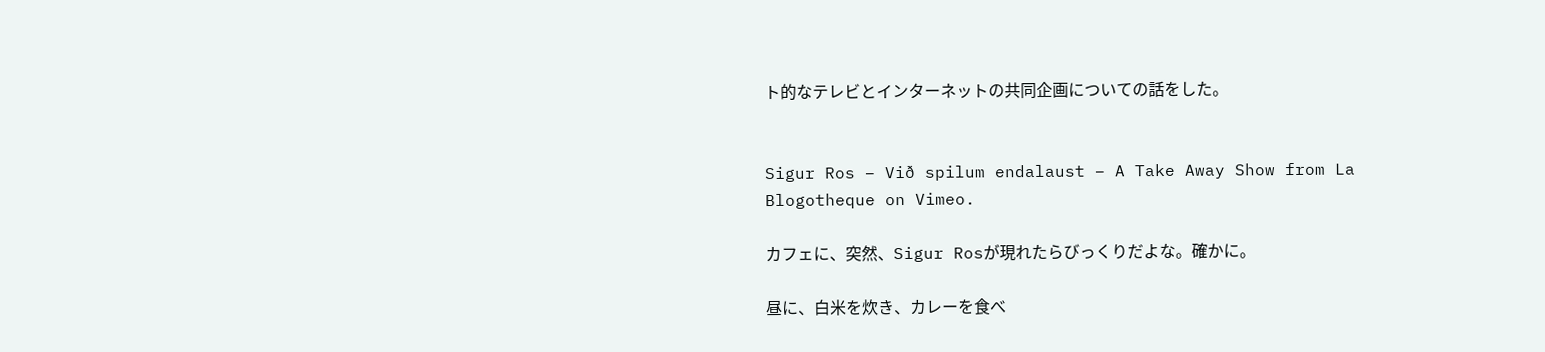ト的なテレビとインターネットの共同企画についての話をした。


Sigur Ros – Við spilum endalaust – A Take Away Show from La Blogotheque on Vimeo.

カフェに、突然、Sigur Rosが現れたらびっくりだよな。確かに。

昼に、白米を炊き、カレーを食べ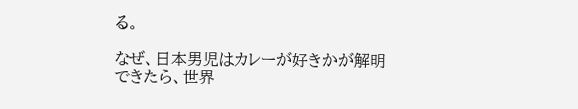る。

なぜ、日本男児はカレーが好きかが解明できたら、世界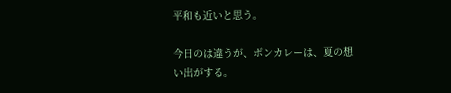平和も近いと思う。

今日のは違うが、ボンカレーは、夏の想い出がする。